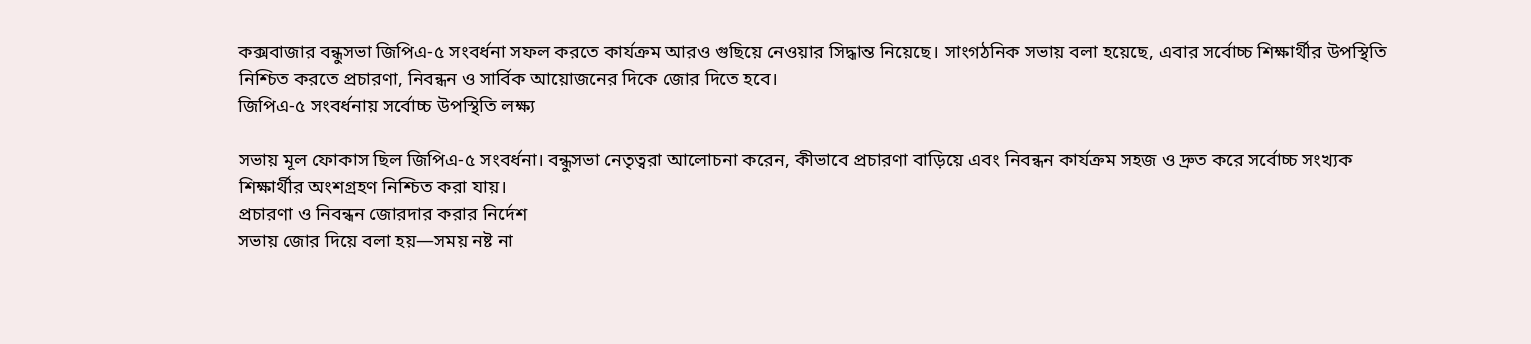কক্সবাজার বন্ধুসভা জিপিএ-৫ সংবর্ধনা সফল করতে কার্যক্রম আরও গুছিয়ে নেওয়ার সিদ্ধান্ত নিয়েছে। সাংগঠনিক সভায় বলা হয়েছে, এবার সর্বোচ্চ শিক্ষার্থীর উপস্থিতি নিশ্চিত করতে প্রচারণা, নিবন্ধন ও সার্বিক আয়োজনের দিকে জোর দিতে হবে।
জিপিএ-৫ সংবর্ধনায় সর্বোচ্চ উপস্থিতি লক্ষ্য

সভায় মূল ফোকাস ছিল জিপিএ-৫ সংবর্ধনা। বন্ধুসভা নেতৃত্বরা আলোচনা করেন, কীভাবে প্রচারণা বাড়িয়ে এবং নিবন্ধন কার্যক্রম সহজ ও দ্রুত করে সর্বোচ্চ সংখ্যক শিক্ষার্থীর অংশগ্রহণ নিশ্চিত করা যায়।
প্রচারণা ও নিবন্ধন জোরদার করার নির্দেশ
সভায় জোর দিয়ে বলা হয়—সময় নষ্ট না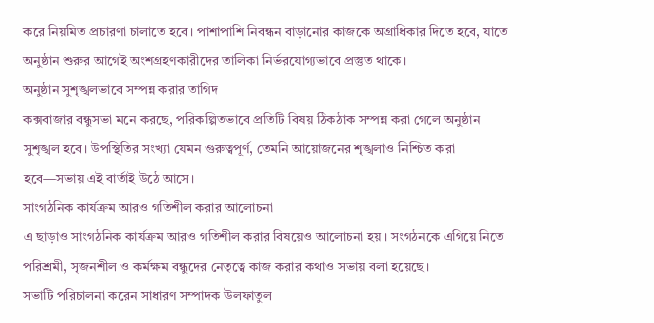করে নিয়মিত প্রচারণা চালাতে হবে। পাশাপাশি নিবন্ধন বাড়ানোর কাজকে অগ্রাধিকার দিতে হবে, যাতে অনুষ্ঠান শুরুর আগেই অংশগ্রহণকারীদের তালিকা নির্ভরযোগ্যভাবে প্রস্তুত থাকে।
অনুষ্ঠান সুশৃঙ্খলভাবে সম্পন্ন করার তাগিদ
কক্সবাজার বন্ধুসভা মনে করছে, পরিকল্পিতভাবে প্রতিটি বিষয় ঠিকঠাক সম্পন্ন করা গেলে অনুষ্ঠান সুশৃঙ্খল হবে। উপস্থিতির সংখ্যা যেমন গুরুত্বপূর্ণ, তেমনি আয়োজনের শৃঙ্খলাও নিশ্চিত করা হবে—সভায় এই বার্তাই উঠে আসে।
সাংগঠনিক কার্যক্রম আরও গতিশীল করার আলোচনা
এ ছাড়াও সাংগঠনিক কার্যক্রম আরও গতিশীল করার বিষয়েও আলোচনা হয়। সংগঠনকে এগিয়ে নিতে পরিশ্রমী, সৃজনশীল ও কর্মক্ষম বন্ধুদের নেতৃত্বে কাজ করার কথাও সভায় বলা হয়েছে।
সভাটি পরিচালনা করেন সাধারণ সম্পাদক উলফাতুল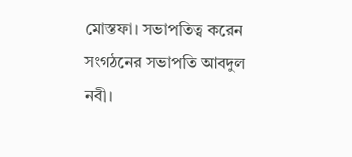মোস্তফা। সভাপতিত্ব করেন সংগঠনের সভাপতি আবদুল নবী।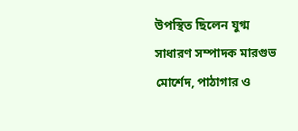উপস্থিত ছিলেন যুগ্ম সাধারণ সম্পাদক মারগুভ মোর্শেদ, পাঠাগার ও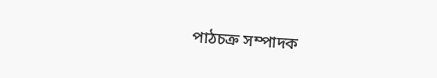পাঠচক্র সম্পাদক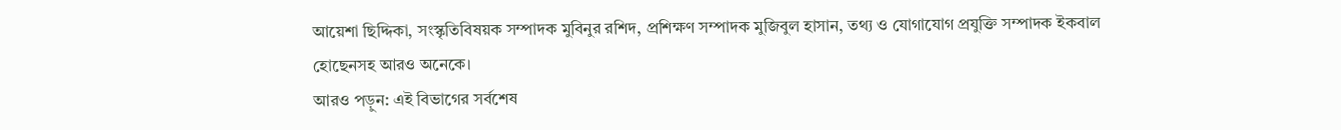আয়েশা ছিদ্দিকা, সংস্কৃতিবিষয়ক সম্পাদক মুবিনুর রশিদ, প্রশিক্ষণ সম্পাদক মুজিবুল হাসান, তথ্য ও যোগাযোগ প্রযুক্তি সম্পাদক ইকবাল হোছেনসহ আরও অনেকে।
আরও পড়ুন: এই বিভাগের সর্বশেষ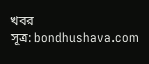খবর
সূত্র: bondhushava.com